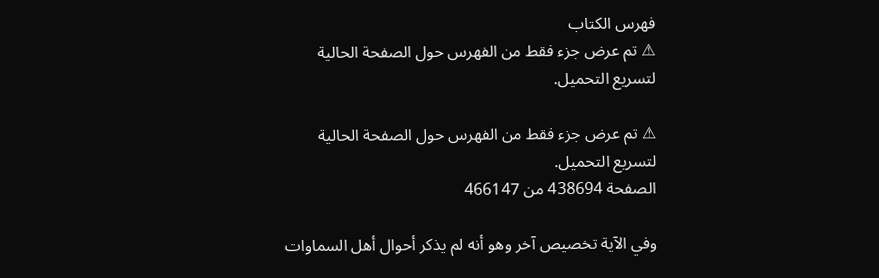فهرس الكتاب
⚠ تم عرض جزء فقط من الفهرس حول الصفحة الحالية لتسريع التحميل.

⚠ تم عرض جزء فقط من الفهرس حول الصفحة الحالية لتسريع التحميل.
الصفحة 438694 من 466147

وفي الآية تخصيص آخر وهو أنه لم يذكر أحوال أهل السماوات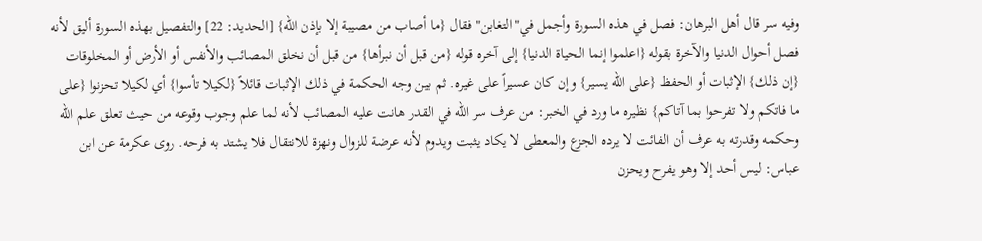وفيه سر قال أهل البرهان: فصل في هذه السورة وأجمل في"التغابن"فقال {ما أصاب من مصيبة إلا بإذن الله} [الحديد: 22] والتفصيل بهذه السورة أليق لأنه فصل أحوال الدنيا والآخرة بقوله {اعلموا إنما الحياة الدنيا} إلى آخره قوله {من قبل أن نبرأها} من قبل أن نخلق المصائب والأنفس أو الأرض أو المخلوقات {إن ذلك} الإثبات أو الحفظ {على الله يسير} وإن كان عسيراً على غيره. ثم بين وجه الحكمة في ذلك الإثبات قائلاً {لكيلا تأسوا} أي لكيلا تحزنوا {على ما فاتكم ولا تفرحوا بما آتاكم} نظيره ما ورد في الخبر: من عرف سر الله في القدر هانت عليه المصائب لأنه لما علم وجوب وقوعه من حيث تعلق علم الله وحكمه وقدرته به عرف أن الفائت لا يرده الجزع والمعطى لا يكاد يثبت ويدوم لأنه عرضة للزوال ونهزة للانتقال فلا يشتد به فرحه. روى عكرمة عن ابن عباس: ليس أحد إلا وهو يفرح ويحزن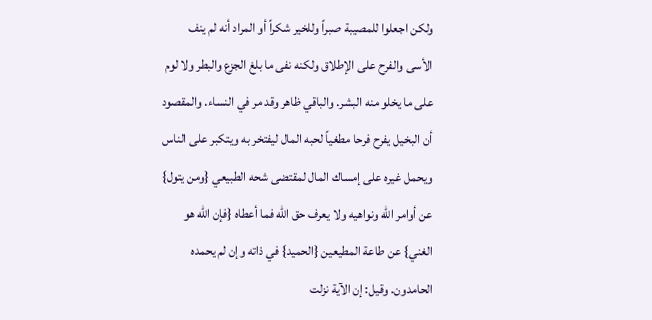ولكن اجعلوا للمصيبة صبراً وللخير شكراً أو المراد أنه لم ينف الأسى والفرح على الإطلاق ولكنه نفى ما بلغ الجزع والبطر ولا لوم على ما يخلو منه البشر. والباقي ظاهر وقد مر في النساء. والمقصود أن البخيل يفرح فرحا مطغياً لحبه المال ليفتخر به ويتكبر على الناس ويحمل غيره على إمساك المال لمقتضى شحه الطبيعي {ومن يتول} عن أوامر الله ونواهيه ولا يعرف حق الله فما أعطاه {فإن الله هو الغني} عن طاعة المطيعين {الحميد} في ذاته وإن لم يحمده الحامدون. وقيل: إن الآية نزلت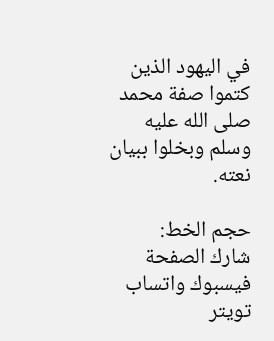في اليهود الذين كتموا صفة محمد صلى الله عليه وسلم وبخلوا ببيان نعته.

حجم الخط:
شارك الصفحة
فيسبوك واتساب تويتر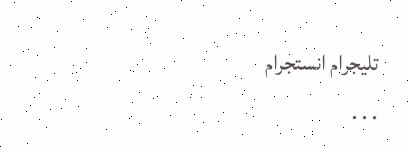تليجرام انستجرام
. . .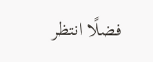فضلًا انتظر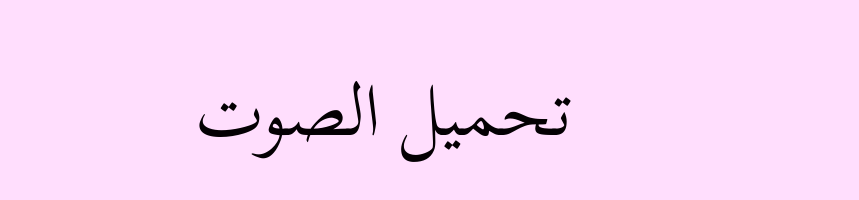تحميل الصوت